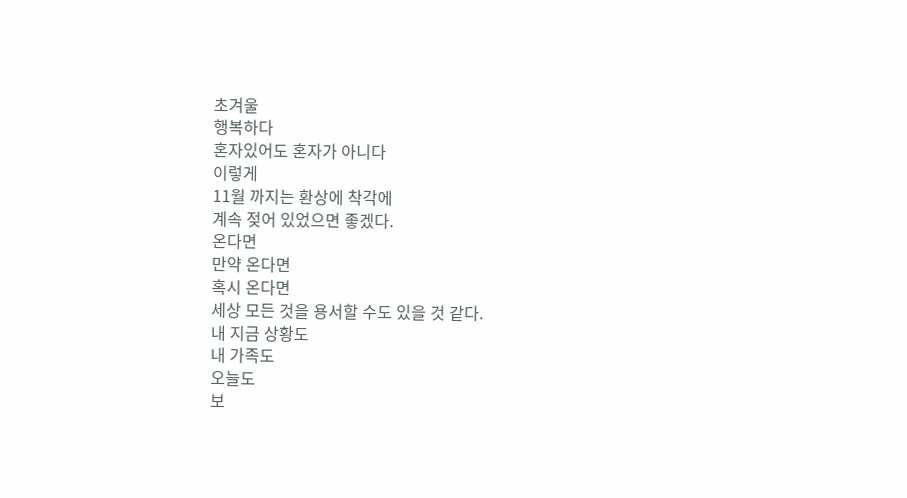초겨울
행복하다
혼자있어도 혼자가 아니다
이렇게
11월 까지는 환상에 착각에
계속 젖어 있었으면 좋겠다.
온다면
만약 온다면
혹시 온다면
세상 모든 것을 용서할 수도 있을 것 같다.
내 지금 상황도
내 가족도
오늘도
보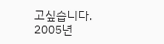고싶습니다.
2005년